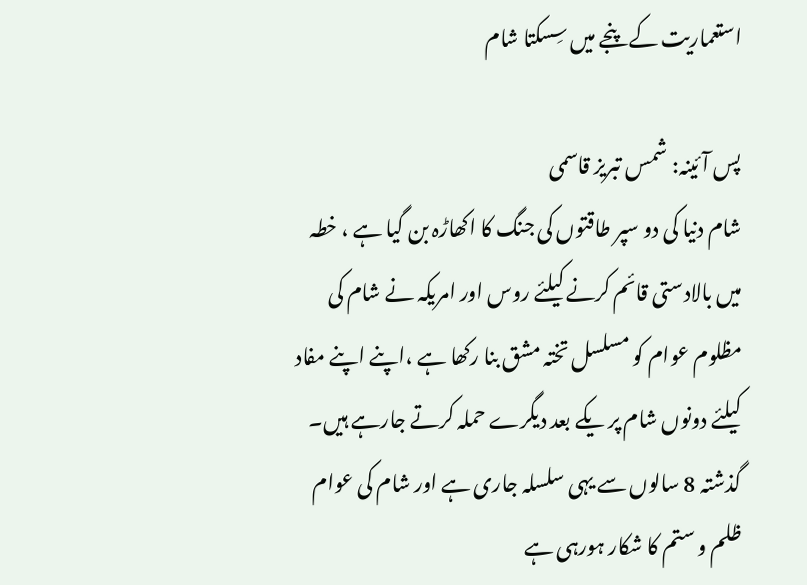استعماریت کے پنجے میں سِسکتا شام

پس آئینہ: شمس تبریز قاسمی
شام دنیا کی دو سپر طاقتوں کی جنگ کا اکھاڑہ بن گیا ہے ، خطہ میں بالادستی قائم کرنے کیلئے روس اور امریکہ نے شام کی مظلوم عوام کو مسلسل تختہ مشق بنا رکھا ہے ،اپنے اپنے مفاد کیلئے دونوں شام پر یکے بعد دیگرے حملہ کرتے جارہے ہیں۔ گذشتہ 8 سالوں سے یہی سلسلہ جاری ہے اور شام کی عوام ظلم و ستم کا شکار ہورہی ہے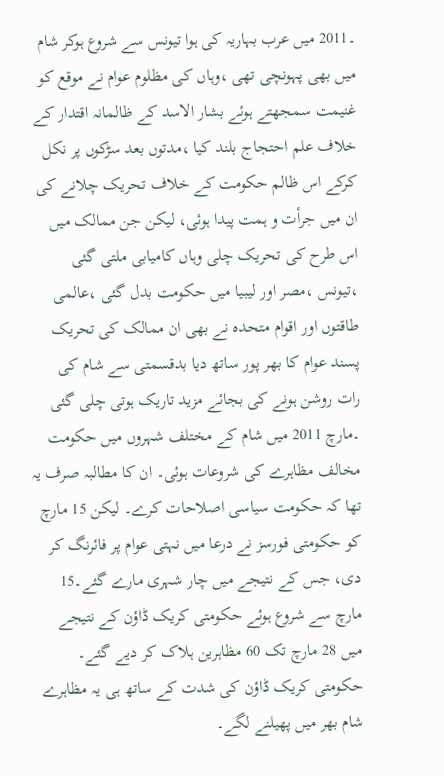۔2011 میں عرب بہاریہ کی ہوا تیونس سے شروع ہوکر شام میں بھی پہونچی تھی ،وہاں کی مظلوم عوام نے موقع کو غنیمت سمجھتے ہوئے بشار الاسد کے ظالمانہ اقتدار کے خلاف علم احتجاج بلند کیا ،مدتوں بعد سڑکوں پر نکل کرکے اس ظالم حکومت کے خلاف تحریک چلانے کی ان میں جرأت و ہمت پیدا ہوئی، لیکن جن ممالک میں اس طرح کی تحریک چلی وہاں کامیابی ملتی گئی ،تیونس ،مصر اور لیبیا میں حکومت بدل گئی ،عالمی طاقتوں اور اقوام متحدہ نے بھی ان ممالک کی تحریک پسند عوام کا بھر پور ساتھ دیا بدقسمتی سے شام کی رات روشن ہونے کی بجائے مزید تاریک ہوتی چلی گئی ۔مارچ 2011 میں شام کے مختلف شہروں میں حکومت مخالف مظاہرے کی شروعات ہوئی۔ ان کا مطالبہ صرف یہ تھا کہ حکومت سیاسی اصلاحات کرے۔ لیکن 15 مارچ کو حکومتی فورسز نے درعا میں نہتی عوام پر فائرنگ کر دی، جس کے نتیجے میں چار شہری مارے گئے۔15 مارچ سے شروع ہوئے حکومتی کریک ڈاؤن کے نتیجے میں 28 مارچ تک 60 مظاہرین ہلاک کر دیے گئے۔ حکومتی کریک ڈاؤن کی شدت کے ساتھ ہی یہ مظاہرے شام بھر میں پھیلنے لگے۔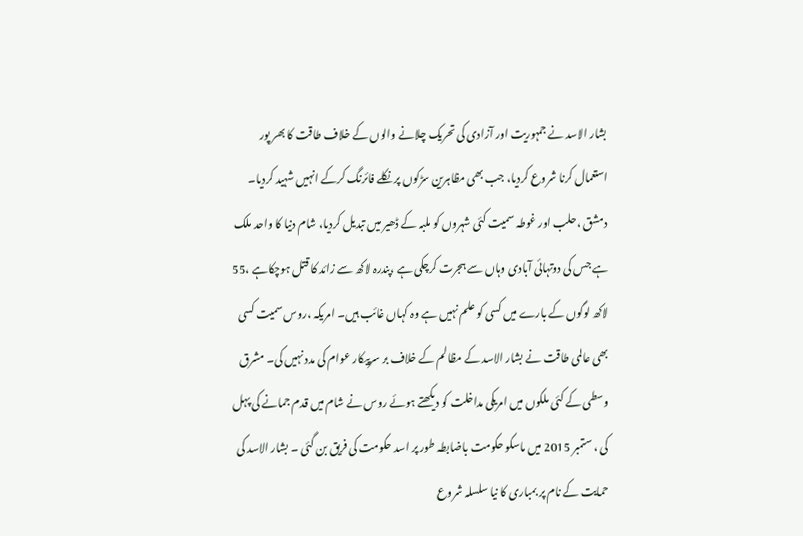بشار الاسد نے جمہوریت اور آزادی کی تحریک چلانے والوں کے خلاف طاقت کا بھر پور استعمال کرنا شروع کردیا، جب بھی مظاہرین سڑکوں پر نکلے فائرنگ کرکے انہیں شہید کردیا۔ دمشق ،حلب اور غوطہ سمیت کئی شہروں کو ملبہ کے ڈھیر میں تبدیل کردیا، شام دنیا کا واحد ملک ہے جس کی دوتہائی آبادی وہاں سے ہجرت کرچکی ہے ،پندرہ لاکھ سے زائد کا قتل ہوچکاہے ،55 لاکھ لوگوں کے بارے میں کسی کو علم نہیں ہے وہ کہاں غائب ہیں۔ امریکہ ،روس سمیت کسی بھی عالمی طاقت نے بشار الاسد کے مظالم کے خلاف بر سرپیکار عوام کی مدد نہیں کی۔ مشرق وسطی کے کئی ملکوں میں امریکی مداخلت کو دیکھتے ہوئے روس نے شام میں قدم جمانے کی پہل کی ، ستمبر 2015 میں ماسکو حکومت باضابطہ طور پر اسد حکومت کی فریق بن گئی ۔ بشار الاسد کی حمایت کے نام پر بمباری کا نیا سلسلہ شروع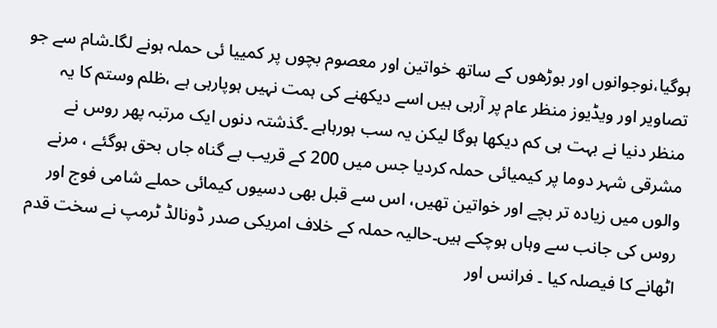ہوگیا،نوجوانوں اور بوڑھوں کے ساتھ خواتین اور معصوم بچوں پر کمییا ئی حملہ ہونے لگا۔شام سے جو تصاویر اور ویڈیوز منظر عام پر آرہی ہیں اسے دیکھنے کی ہمت نہیں ہوپارہی ہے ،ظلم وستم کا یہ منظر دنیا نے بہت ہی کم دیکھا ہوگا لیکن یہ سب ہورہاہے ۔گذشتہ دنوں ایک مرتبہ پھر روس نے مشرقی شہر دوما پر کیمیائی حملہ کردیا جس میں 200 کے قریب بے گناہ جاں بحق ہوگئے ، مرنے والوں میں زیادہ تر بچے اور خواتین تھیں، اس سے قبل بھی دسیوں کیمائی حملے شامی فوج اور روس کی جانب سے وہاں ہوچکے ہیں۔حالیہ حملہ کے خلاف امریکی صدر ڈونالڈ ٹرمپ نے سخت قدم اٹھانے کا فیصلہ کیا ۔ فرانس اور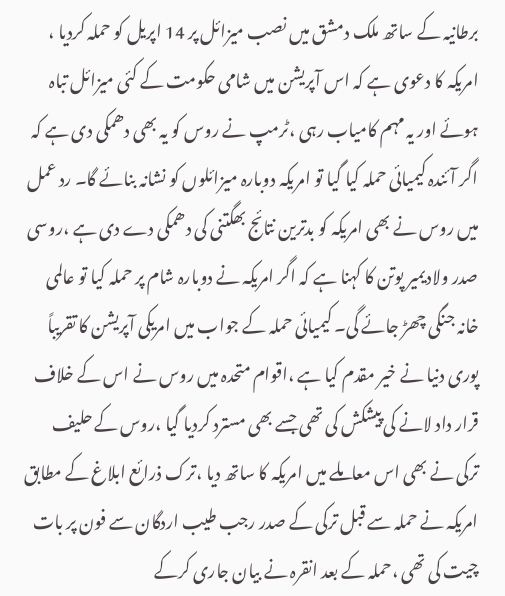برطانیہ کے ساتھ ملک دمشق میں نصب میزائل پر 14 اپریل کو حملہ کردیا ، امریکہ کا دعوی ہے کہ اس آپریشن میں شامی حکومت کے کئی میزائل تباہ ہوئے اور یہ مہم کامیاب رہی ،ٹرمپ نے روس کو یہ بھی دھمکی دی ہے کہ اگر آئندہ کیمیائی حملہ کیا گیا تو امریکہ دوبارہ میزائلوں کو نشانہ بنائے گا۔ رد عمل میں روس نے بھی امریکہ کو بدترین نتائج بھگتنی کی دھمکی دے دی ہے ،روسی صدر ولادیمیر پوتن کا کہنا ہے کہ اگر امریکہ نے دوبارہ شام پر حملہ کیا تو عالمی خانہ جنگی چھڑ جائے گی۔ کیمیائی حملہ کے جواب میں امریکی آپریشن کا تقریباً پوری دنیا نے خیر مقدم کیا ہے ،اقوام متحدہ میں روس نے اس کے خلاف قرار داد لانے کی پیشکش کی تھی جسے بھی مسترد کردیا گیا ،روس کے حلیف ترکی نے بھی اس معاملے میں امریکہ کا ساتھ دیا ،ترک ذرائع ابلاغ کے مطابق امریکہ نے حملہ سے قبل ترکی کے صدر رجب طیب اردگان سے فون پر بات چیت کی تھی ،حملہ کے بعد انقرہ نے بیان جاری کرکے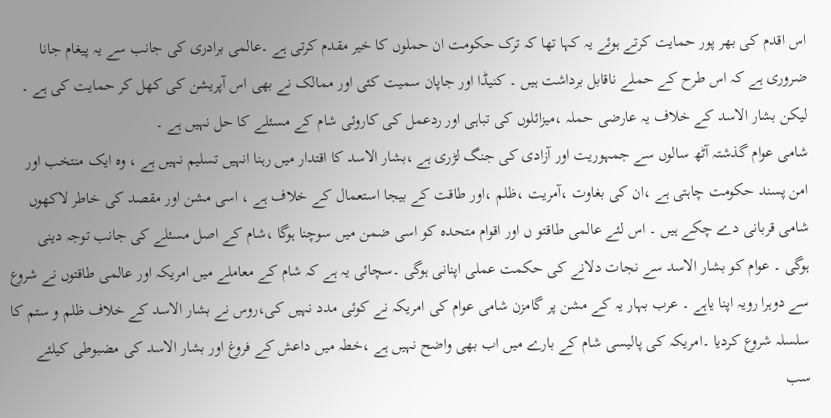اس اقدم کی بھر پور حمایت کرتے ہوئے یہ کہا تھا کہ ترک حکومت ان حملوں کا خیر مقدم کرتی ہے ۔عالمی برادری کی جانب سے یہ پیغام جانا ضروری ہے کہ اس طرح کے حملے ناقابل برداشت ہیں ۔ کنیڈا اور جاپان سمیت کئی اور ممالک نے بھی اس آپریشن کی کھل کر حمایت کی ہے ۔ لیکن بشار الاسد کے خلاف یہ عارضی حملہ ،میزائلوں کی تباہی اور ردعمل کی کاروئی شام کے مسئلے کا حل نہیں ہے ۔
شامی عوام گذشتہ آٹھ سالوں سے جمہوریت اور آزادی کی جنگ لڑری ہے ،بشار الاسد کا اقتدار میں رہنا انہیں تسلیم نہیں ہے ، وہ ایک منتخب اور امن پسند حکومت چاہتی ہے ،ان کی بغاوت ،آمریت ،ظلم ،اور طاقت کے بیجا استعمال کے خلاف ہے ، اسی مشن اور مقصد کی خاطر لاکھوں شامی قربانی دے چکے ہیں ۔ اس لئے عالمی طاقتو ں اور اقوام متحدہ کو اسی ضمن میں سوچنا ہوگا ،شام کے اصل مسئلے کی جانب توجہ دینی ہوگی ۔ عوام کو بشار الاسد سے نجات دلانے کی حکمت عملی اپنانی ہوگی ۔سچائی یہ ہے کہ شام کے معاملے میں امریکہ اور عالمی طاقتوں نے شروع سے دوہرا رویہ اپنا یاہے ۔ عرب بہار یہ کے مشن پر گامزن شامی عوام کی امریکہ نے کوئی مدد نہیں کی،روس نے بشار الاسد کے خلاف ظلم و ستم کا سلسلہ شروع کردیا ۔امریکہ کی پالیسی شام کے بارے میں اب بھی واضح نہیں ہے ،خطہ میں داعش کے فروغ اور بشار الاسد کی مضبوطی کیلئے سب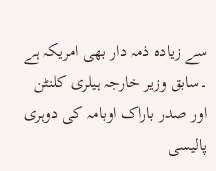سے زیادہ ذمہ دار بھی امریکہ ہے ۔سابق وزیر خارجہ ہیلری کلنٹن اور صدر باراک اوبامہ کی دوہری پالیسی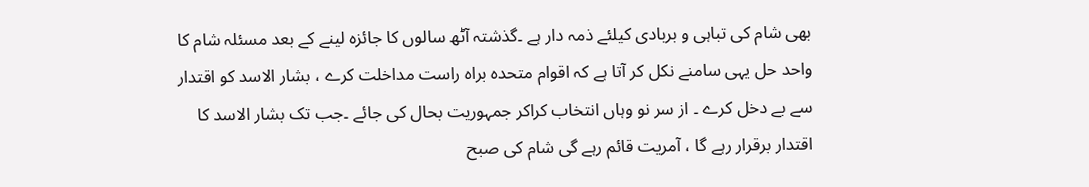بھی شام کی تباہی و بربادی کیلئے ذمہ دار ہے ۔گذشتہ آٹھ سالوں کا جائزہ لینے کے بعد مسئلہ شام کا واحد حل یہی سامنے نکل کر آتا ہے کہ اقوام متحدہ براہ راست مداخلت کرے ، بشار الاسد کو اقتدار سے بے دخل کرے ۔ از سر نو وہاں انتخاب کراکر جمہوریت بحال کی جائے ۔جب تک بشار الاسد کا اقتدار برقرار رہے گا ، آمریت قائم رہے گی شام کی صبح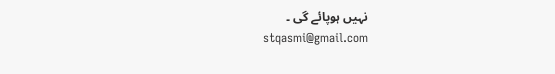نہیں ہوپائے گی ۔
stqasmi@gmail.com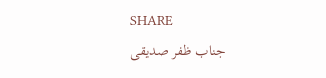SHARE
جناب ظفر صدیقی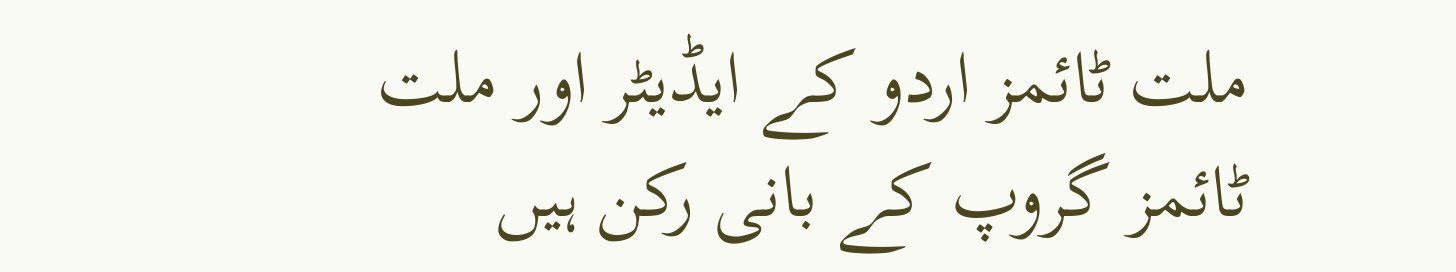ملت ٹائمز اردو کے ایڈیٹر اور ملت ٹائمز گروپ کے بانی رکن ہیں